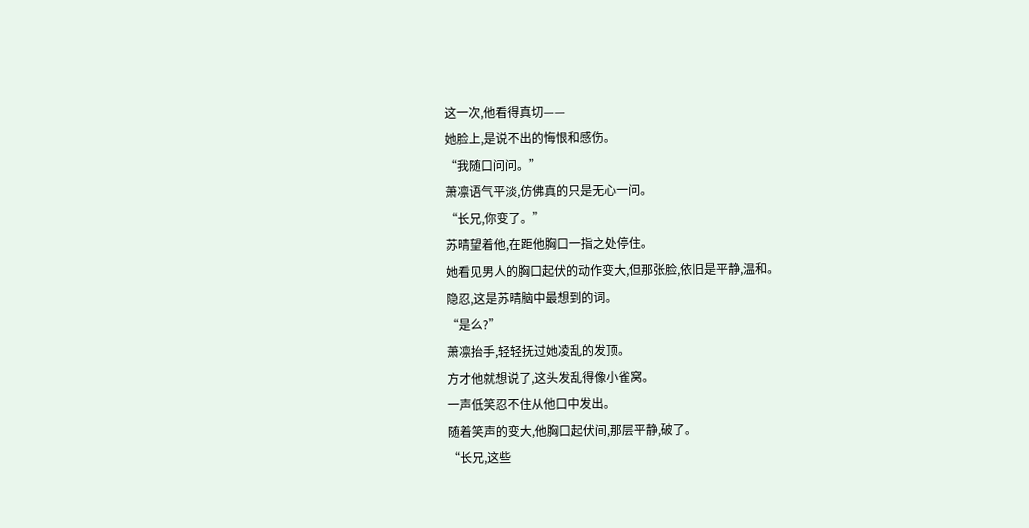这一次,他看得真切——
她脸上,是说不出的悔恨和感伤。
“我随口问问。”
萧凛语气平淡,仿佛真的只是无心一问。
“长兄,你变了。”
苏晴望着他,在距他胸口一指之处停住。
她看见男人的胸口起伏的动作变大,但那张脸,依旧是平静,温和。
隐忍,这是苏晴脑中最想到的词。
“是么?”
萧凛抬手,轻轻抚过她凌乱的发顶。
方才他就想说了,这头发乱得像小雀窝。
一声低笑忍不住从他口中发出。
随着笑声的变大,他胸口起伏间,那层平静,破了。
“长兄,这些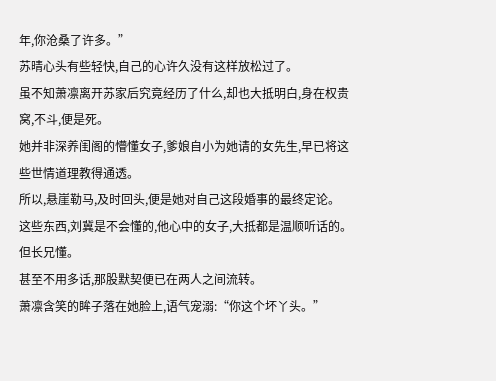年,你沧桑了许多。”
苏晴心头有些轻快,自己的心许久没有这样放松过了。
虽不知萧凛离开苏家后究竟经历了什么,却也大抵明白,身在权贵窝,不斗,便是死。
她并非深养闺阁的懵懂女子,爹娘自小为她请的女先生,早已将这些世情道理教得通透。
所以,悬崖勒马,及时回头,便是她对自己这段婚事的最终定论。
这些东西,刘冀是不会懂的,他心中的女子,大抵都是温顺听话的。
但长兄懂。
甚至不用多话,那股默契便已在两人之间流转。
萧凛含笑的眸子落在她脸上,语气宠溺:“你这个坏丫头。”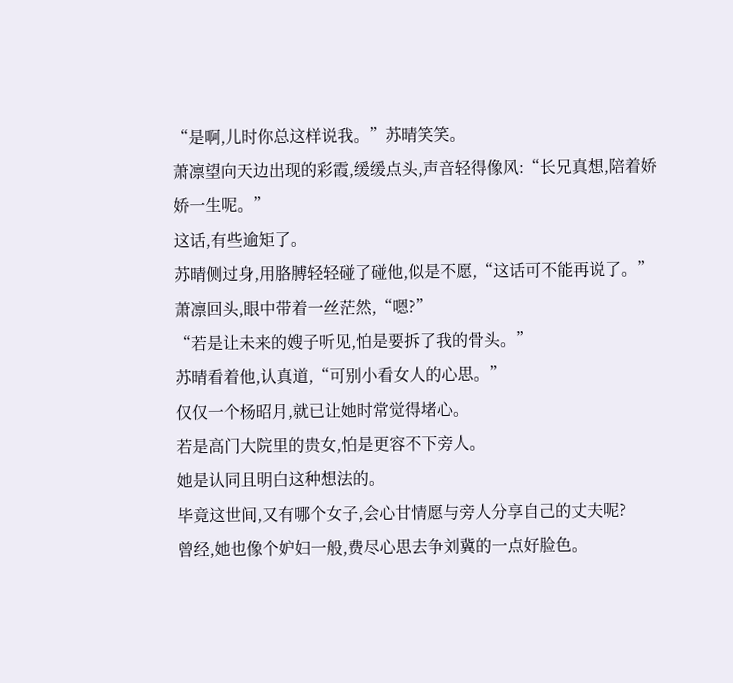“是啊,儿时你总这样说我。”苏晴笑笑。
萧凛望向天边出现的彩霞,缓缓点头,声音轻得像风:“长兄真想,陪着娇娇一生呢。”
这话,有些逾矩了。
苏晴侧过身,用胳膊轻轻碰了碰他,似是不愿,“这话可不能再说了。”
萧凛回头,眼中带着一丝茫然,“嗯?”
“若是让未来的嫂子听见,怕是要拆了我的骨头。”
苏晴看着他,认真道,“可别小看女人的心思。”
仅仅一个杨昭月,就已让她时常觉得堵心。
若是高门大院里的贵女,怕是更容不下旁人。
她是认同且明白这种想法的。
毕竟这世间,又有哪个女子,会心甘情愿与旁人分享自己的丈夫呢?
曾经,她也像个妒妇一般,费尽心思去争刘冀的一点好脸色。